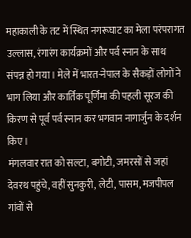महाकाली के तट में स्थित नगरूघाट का मेला परंपरागत उल्लास, रंगारंग कार्यक्रमों और पर्व स्नान के साथ संपन्न हो गया। मेले में भारत-नेपाल के सैकड़ों लोगों ने भाग लिया और कार्तिक पूर्णिमा की पहली सूरज की किरण से पूर्व पर्व स्नान कर भगवान नागार्जुन के दर्शन किए।
मंगलवार रात को सल्टा, बगोटी, जमरसों से जहां देवरथ पहुंचे, वहीं सुनकुरी, लेटी, पासम, मजपीपल गांवों से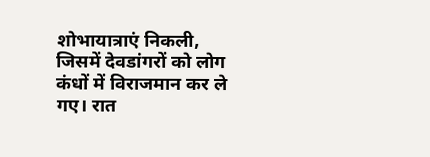शोभायात्राएं निकली, जिसमें देवडांगरों को लोग कंधों में विराजमान कर ले गए। रात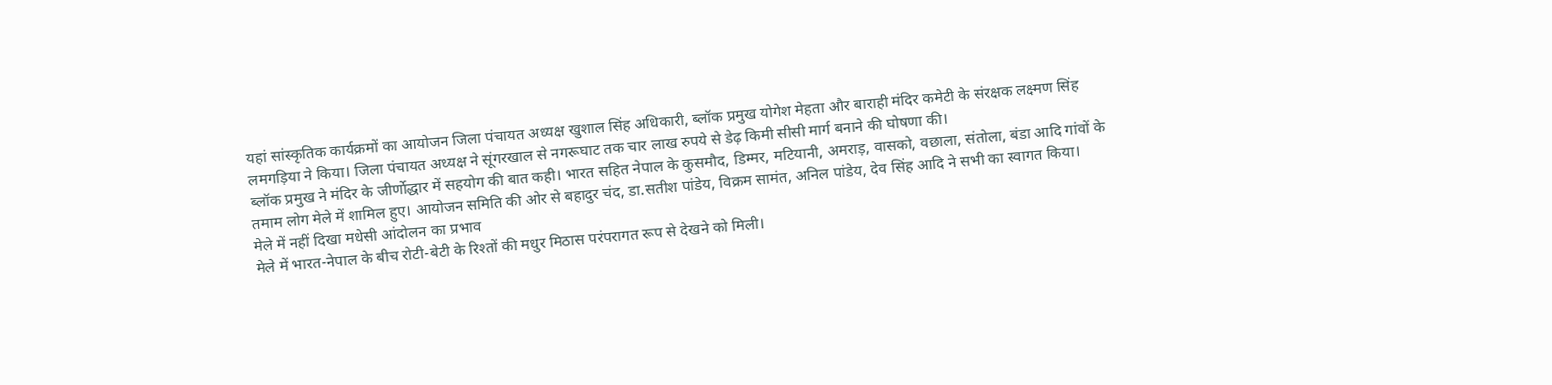यहां सांस्कृतिक कार्यक्रमों का आयोजन जिला पंचायत अध्यक्ष खुशाल सिंह अधिकारी, ब्लॉक प्रमुख योगेश मेहता और बाराही मंदिर कमेटी के संरक्षक लक्ष्मण सिंह लमगड़िया ने किया। जिला पंचायत अध्यक्ष ने सूंगरखाल से नगरूघाट तक चार लाख रुपये से डेढ़ किमी सीसी मार्ग बनाने की घोषणा की।
ब्लॉक प्रमुख ने मंदिर के जीर्णोद्धार में सहयोग की बात कही। भारत सहित नेपाल के कुसमौद, डिम्मर, मटियानी, अमराड़, वासको, वछाला, संतोला, बंडा आदि गांवों के तमाम लोग मेले में शामिल हुए। आयोजन समिति की ओर से बहादुर चंद, डा.सतीश पांडेय, विक्रम सामंत, अनिल पांडेय, देव सिंह आदि ने सभी का स्वागत किया।
मेले में नहीं दिखा मधेसी आंदोलन का प्रभाव
मेले में भारत-नेपाल के बीच रोटी-बेटी के रिश्तों की मधुर मिठास परंपरागत रूप से देखने को मिली।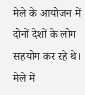मेले के आयोजन में दोनों देशों के लोग सहयोग कर रहे थे। मेले में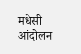मधेसी आंदोलन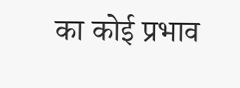का कोई प्रभाव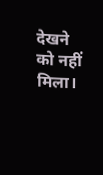देखने को नहीं मिला।